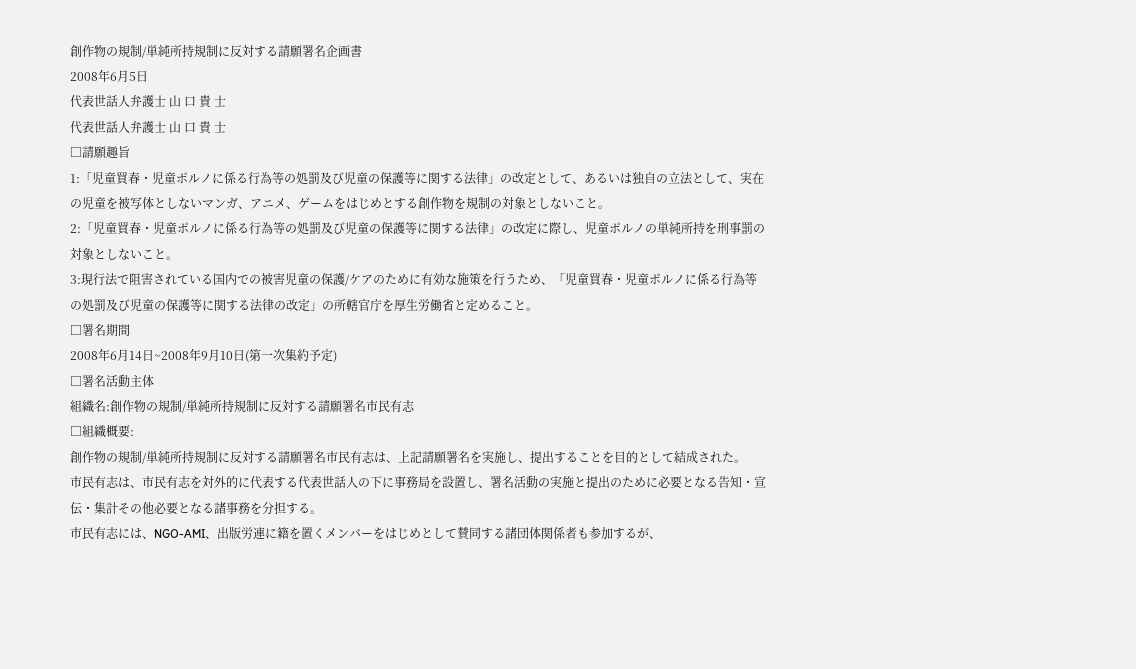創作物の規制/単純所持規制に反対する請願署名企画書
2008年6月5日
代表世話人弁護士 山 口 貴 士
代表世話人弁護士 山 口 貴 士
□請願趣旨
1:「児童買春・児童ポルノに係る行為等の処罰及び児童の保護等に関する法律」の改定として、あるいは独自の立法として、実在の児童を被写体としないマンガ、アニメ、ゲームをはじめとする創作物を規制の対象としないこと。
2:「児童買春・児童ポルノに係る行為等の処罰及び児童の保護等に関する法律」の改定に際し、児童ポルノの単純所持を刑事罰の対象としないこと。
3:現行法で阻害されている国内での被害児童の保護/ケアのために有効な施策を行うため、「児童買春・児童ポルノに係る行為等の処罰及び児童の保護等に関する法律の改定」の所轄官庁を厚生労働省と定めること。
□署名期間
2008年6月14日~2008年9月10日(第一次集約予定)
□署名活動主体
組織名:創作物の規制/単純所持規制に反対する請願署名市民有志
□組織概要:
創作物の規制/単純所持規制に反対する請願署名市民有志は、上記請願署名を実施し、提出することを目的として結成された。
市民有志は、市民有志を対外的に代表する代表世話人の下に事務局を設置し、署名活動の実施と提出のために必要となる告知・宣伝・集計その他必要となる諸事務を分担する。
市民有志には、NGO-AMI、出版労連に籍を置くメンバーをはじめとして賛同する諸団体関係者も参加するが、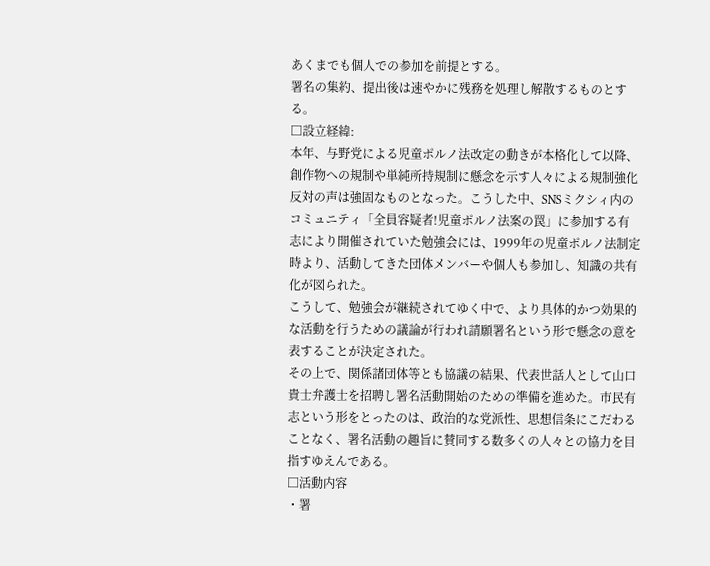あくまでも個人での参加を前提とする。
署名の集約、提出後は速やかに残務を処理し解散するものとする。
□設立経緯:
本年、与野党による児童ポルノ法改定の動きが本格化して以降、創作物への規制や単純所持規制に懸念を示す人々による規制強化反対の声は強固なものとなった。こうした中、SNSミクシィ内のコミュニティ「全員容疑者!児童ポルノ法案の罠」に参加する有志により開催されていた勉強会には、1999年の児童ポルノ法制定時より、活動してきた団体メンバーや個人も参加し、知識の共有化が図られた。
こうして、勉強会が継続されてゆく中で、より具体的かつ効果的な活動を行うための議論が行われ請願署名という形で懸念の意を表することが決定された。
その上で、関係諸団体等とも協議の結果、代表世話人として山口貴士弁護士を招聘し署名活動開始のための準備を進めた。市民有志という形をとったのは、政治的な党派性、思想信条にこだわることなく、署名活動の趣旨に賛同する数多くの人々との協力を目指すゆえんである。
□活動内容
・署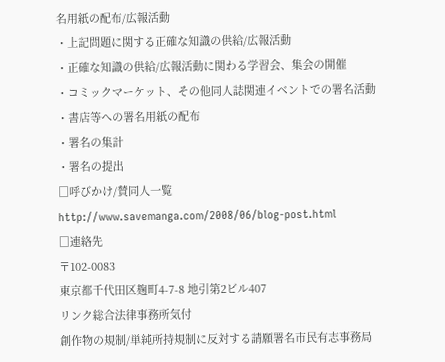名用紙の配布/広報活動
・上記問題に関する正確な知識の供給/広報活動
・正確な知識の供給/広報活動に関わる学習会、集会の開催
・コミックマーケット、その他同人誌関連イベントでの署名活動
・書店等への署名用紙の配布
・署名の集計
・署名の提出
□呼びかけ/賛同人一覧
http://www.savemanga.com/2008/06/blog-post.html
□連絡先
〒102-0083
東京都千代田区麹町4-7-8 地引第2ビル407
リンク総合法律事務所気付
創作物の規制/単純所持規制に反対する請願署名市民有志事務局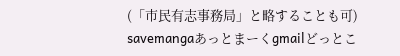(「市民有志事務局」と略することも可)
savemangaあっとまーくgmailどっとこ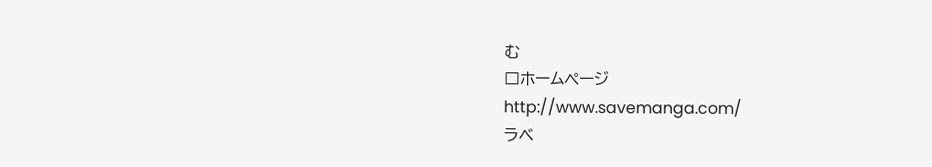む
□ホームページ
http://www.savemanga.com/
ラベ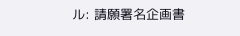ル: 請願署名企画書